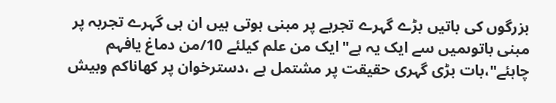بزرگوں کی باتیں بڑے گہرے تجربے پر مبنی ہوتی ہیں ان ہی گہرے تجربہ پر مبنی باتوںمیں سے ایک یہ ہے"ایک من علم کیلئے 10/من دماغ یافہم چاہئے"،بات بڑی گہری حقیقت پر مشتمل ہے ،دسترخوان پر کھاناکم وبیش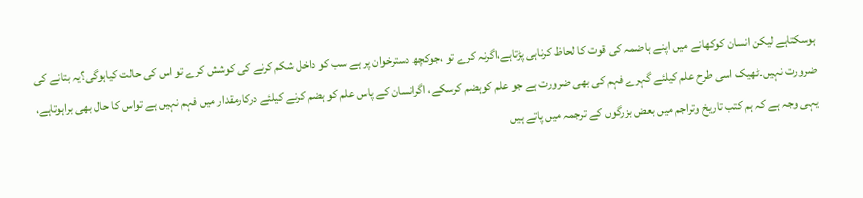ہوسکتاہے لیکن انسان کوکھانے میں اپنے ہاضمہ کی قوت کا لحاظ کرناہی پڑتاہے،اگرنہ کرے تو ،جوکچھ دسترخوان پر ہے سب کو داخل شکم کرنے کی کوشش کرے تو اس کی حالت کیاہوگی؟یہ بتانے کی ضرورت نہیں۔ٹھیک اسی طرح علم کیلئے گہرے فہم کی بھی ضرورت ہے جو علم کوہضم کرسکے، اگرانسان کے پاس علم کو ہضم کرنے کیلئے درکارمقدار میں فہم نہیں ہے تواس کا حال بھی براہوتاہے، یہی وجہ ہے کہ ہم کتب تاریخ وتراجم میں بعض بزرگوں کے ترجمہ میں پاتے ہیں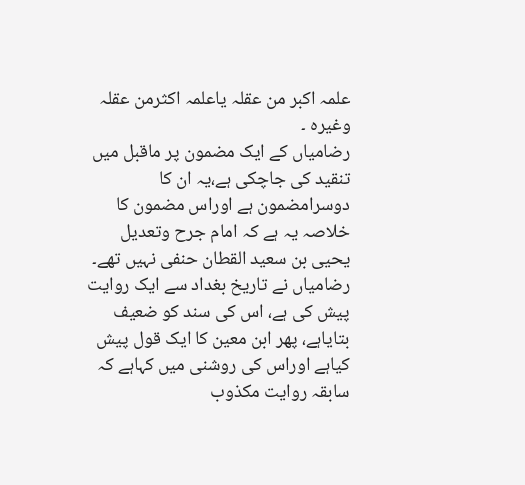علمہ اکبر من عقلہ یاعلمہ اکثرمن عقلہ وغیرہ ۔
رضامیاں کے ایک مضمون پر ماقبل میں تنقید کی جاچکی ہے،یہ ان کا دوسرامضمون ہے اوراس مضمون کا خلاصہ یہ ہے کہ امام جرح وتعدیل یحیی بن سعید القطان حنفی نہیں تھے۔
رضامیاں نے تاریخ بغداد سے ایک روایت پیش کی ہے، اس کی سند کو ضعیف بتایاہے، پھر ابن معین کا ایک قول پیش کیاہے اوراس کی روشنی میں کہاہے کہ سابقہ روایت مکذوب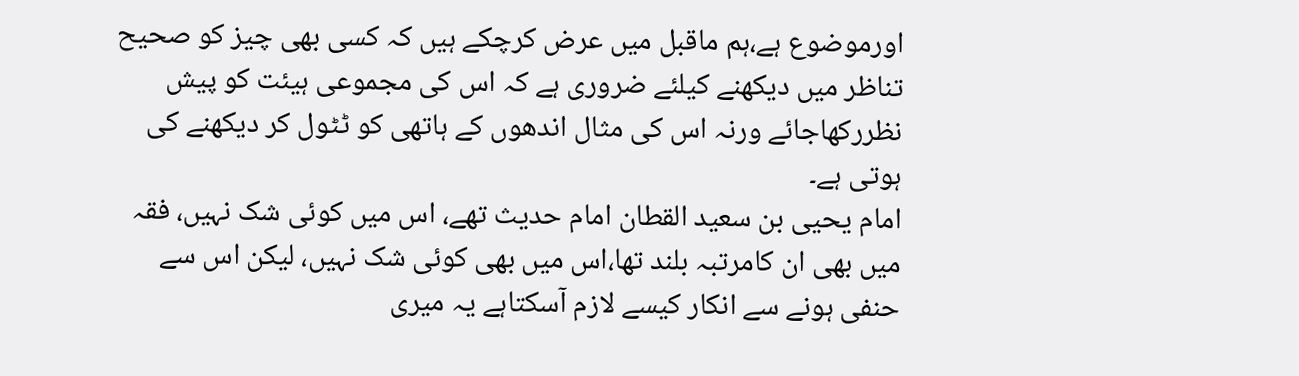اورموضوع ہے،ہم ماقبل میں عرض کرچکے ہیں کہ کسی بھی چیز کو صحیح تناظر میں دیکھنے کیلئے ضروری ہے کہ اس کی مجموعی ہیئت کو پیش نظررکھاجائے ورنہ اس کی مثال اندھوں کے ہاتھی کو ٹٹول کر دیکھنے کی ہوتی ہے۔
امام یحیی بن سعید القطان امام حدیث تھے، اس میں کوئی شک نہیں، فقہ میں بھی ان کامرتبہ بلند تھا،اس میں بھی کوئی شک نہیں، لیکن اس سے حنفی ہونے سے انکار کیسے لازم آسکتاہے یہ میری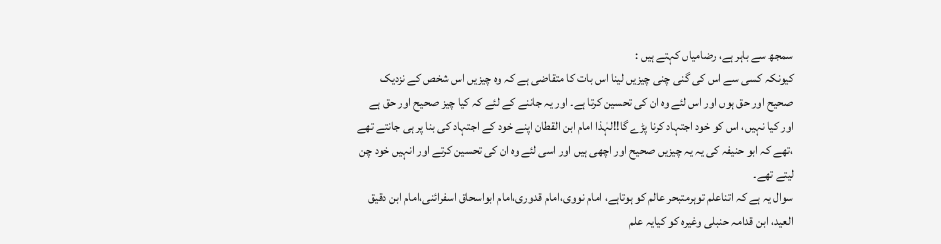سمجھ سے باہر ہے، رضامیاں کہتے ہیں :
کیونکہ کسی سے اس کی گنی چنی چیزیں لینا اس بات کا متقاضی ہے کہ وہ چیزیں اس شخص کے نزدیک صحیح اور حق ہوں اور اس لئے وہ ان کی تحسین کرتا ہے۔ اور یہ جاننے کے لئے کہ کیا چیز صحیح اور حق ہے اور کیا نہیں، اس کو خود اجتہاد کرنا پڑے گا!!لہٰذا امام ابن القطان اپنے خود کے اجتہاد کی بنا پر ہی جانتے تھے ،تھے کہ ابو حنیفہ کی یہ یہ چیزیں صحیح اور اچھی ہیں اور اسی لئے وہ ان کی تحسین کرتے اور انہیں خود چن لیتے تھے۔
سوال یہ ہے کہ اتناعلم توہرمتبحر عالم کو ہوتاہے، امام نووی،امام قدوری،امام ابواسحاق اسفرائنی،امام ابن دقیق العید، ابن قدامہ حنبلی وغیرہ کو کیایہ علم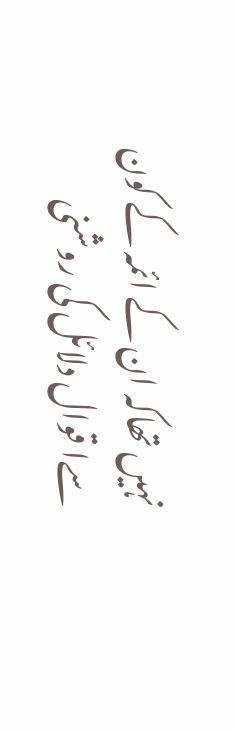نہیں تھاکہ ان کے ائمہ کے کون سےا قوال دلائل کی روشنی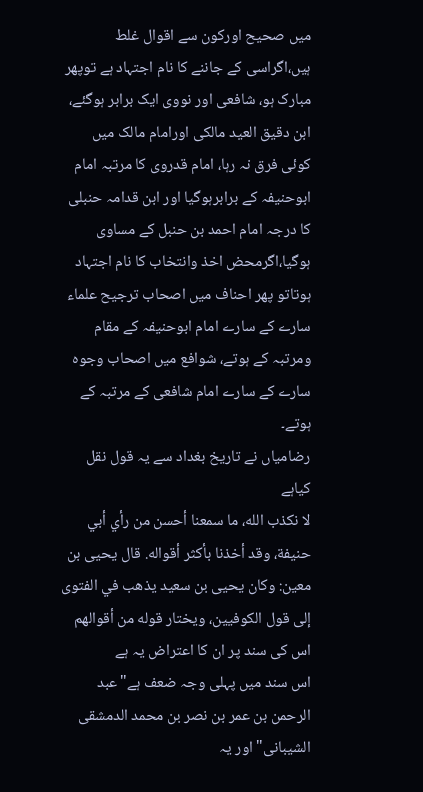میں صحیح اورکون سے اقوال غلط ہیں،اگراسی کے جاننے کا نام اجتہاد ہے توپھر مبارک ہو، شافعی اور نووی ایک برابر ہوگئے، ابن دقیق العید مالکی اورامام مالک میں کوئی فرق نہ رہا، امام قدروی کا مرتبہ امام ابوحنیفہ کے برابرہوگیا اور ابن قدامہ حنبلی کا درجہ امام احمد بن حنبل کے مساوی ہوگیا،اگرمحض اخذ وانتخاب کا نام اجتہاد ہوتاتو پھر احناف میں اصحاب ترجیح علماء سارے کے سارے امام ابوحنیفہ کے مقام ومرتبہ کے ہوتے، شوافع میں اصحاب وجوہ سارے کے سارے امام شافعی کے مرتبہ کے ہوتے۔
رضامیاں نے تاریخ بغداد سے یہ قول نقل کیاہے
لا نكذب الله، ما سمعنا أحسن من رأي أبي حنيفة، وقد أخذنا بأكثر أقواله. قال يحيى بن معين: وكان يحيى بن سعيد يذهب في الفتوى إلى قول الكوفيين، ويختار قوله من أقوالهم
اس کی سند پر ان کا اعتراض یہ ہے
اس سند میں پہلی وجہ ضعف ہے"عبد الرحمن بن عمر بن نصر بن محمد الدمشقی الشیبانی"اور یہ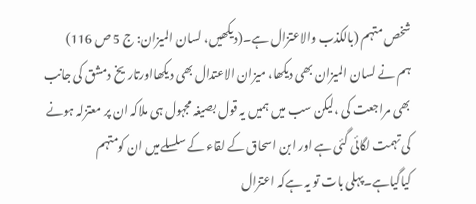شخص متہم (بالکذب والاعتزال ہے۔(دیکھیں، لسان المیزان: ج 5 ص 116)
ہم نے لسان المیزان بھی دیکھا، میزان الاعتدال بھی دیکھااورتاریخ دمشق کی جانب بھی مراجعت کی ،لیکن سب میں ہمیں یہ قول بصیغہ مجہول ہی ملاکہ ان پر معتزلہ ہونے کی تہمت لگائی گئی ہے اور ابن اسحاق کے لقاء کے سلسلےمیں ان کومتہم کیاگیاہے۔پہلی بات تو یہ ہےکہ اعتزال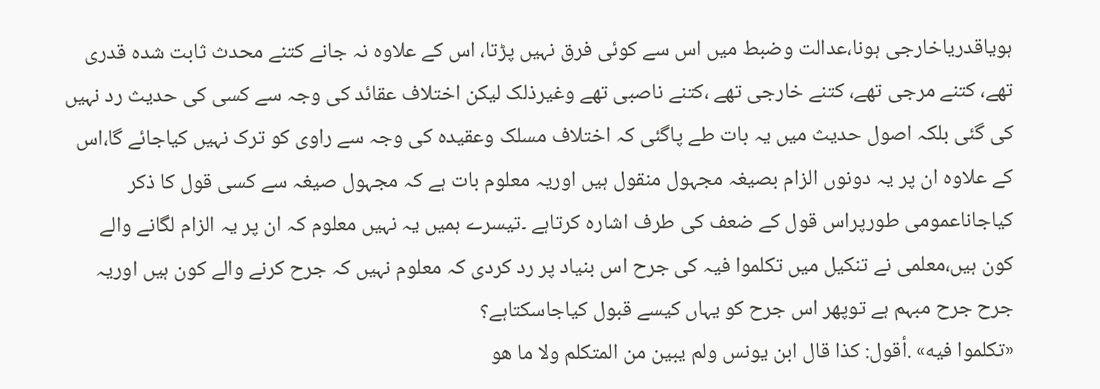ہویاقدریاخارجی ہونا،عدالت وضبط میں اس سے کوئی فرق نہیں پڑتا، اس کے علاوہ نہ جانے کتنے محدث ثابت شدہ قدری تھے، کتنے مرجی تھے، کتنے خارجی تھے ،کتنے ناصبی تھے وغیرذلک لیکن اختلاف عقائد کی وجہ سے کسی کی حدیث رد نہیں کی گئی بلکہ اصول حدیث میں یہ بات طے پاگئی کہ اختلاف مسلک وعقیدہ کی وجہ سے راوی کو ترک نہیں کیاجائے گا،اس کے علاوہ ان پر یہ دونوں الزام بصیغہ مجہول منقول ہیں اوریہ معلوم بات ہے کہ مجہول صیغہ سے کسی قول کا ذکر کیاجاناعمومی طورپراس قول کے ضعف کی طرف اشارہ کرتاہے ۔تیسرے ہمیں یہ نہیں معلوم کہ ان پر یہ الزام لگانے والے کون ہیں،معلمی نے تنکیل میں تکلموا فیہ کی جرح اس بنیاد پر رد کردی کہ معلوم نہیں کہ جرح کرنے والے کون ہیں اوریہ جرح جرح مبہم ہے توپھر اس جرح کو یہاں کیسے قبول کیاجاسکتاہے؟
«تكلموا فيه» .أقول: كذا قال ابن يونس ولم يبين من المتكلم ولا ما هو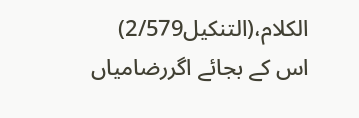الكلام،(التنکیل2/579)
اس کے بجائے اگررضامیاں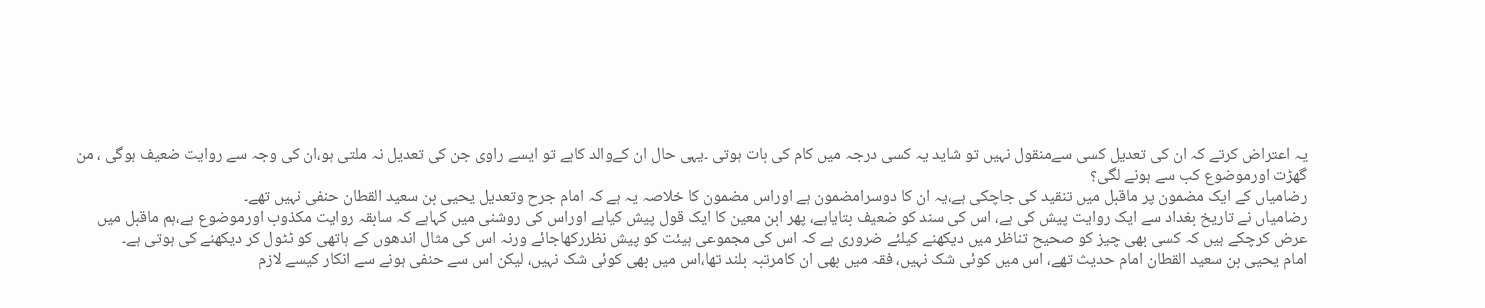یہ اعتراض کرتے کہ ان کی تعدیل کسی سےمنقول نہیں تو شاید یہ کسی درجہ میں کام کی بات ہوتی ۔یہی حال ان کےوالد کاہے تو ایسے راوی جن کی تعدیل نہ ملتی ہو،ان کی وجہ سے روایت ضعیف ہوگی ، من گھڑت اورموضوع کب سے ہونے لگی؟
رضامیاں کے ایک مضمون پر ماقبل میں تنقید کی جاچکی ہے،یہ ان کا دوسرامضمون ہے اوراس مضمون کا خلاصہ یہ ہے کہ امام جرح وتعدیل یحیی بن سعید القطان حنفی نہیں تھے۔
رضامیاں نے تاریخ بغداد سے ایک روایت پیش کی ہے، اس کی سند کو ضعیف بتایاہے، پھر ابن معین کا ایک قول پیش کیاہے اوراس کی روشنی میں کہاہے کہ سابقہ روایت مکذوب اورموضوع ہے،ہم ماقبل میں عرض کرچکے ہیں کہ کسی بھی چیز کو صحیح تناظر میں دیکھنے کیلئے ضروری ہے کہ اس کی مجموعی ہیئت کو پیش نظررکھاجائے ورنہ اس کی مثال اندھوں کے ہاتھی کو ٹٹول کر دیکھنے کی ہوتی ہے۔
امام یحیی بن سعید القطان امام حدیث تھے، اس میں کوئی شک نہیں، فقہ میں بھی ان کامرتبہ بلند تھا،اس میں بھی کوئی شک نہیں، لیکن اس سے حنفی ہونے سے انکار کیسے لازم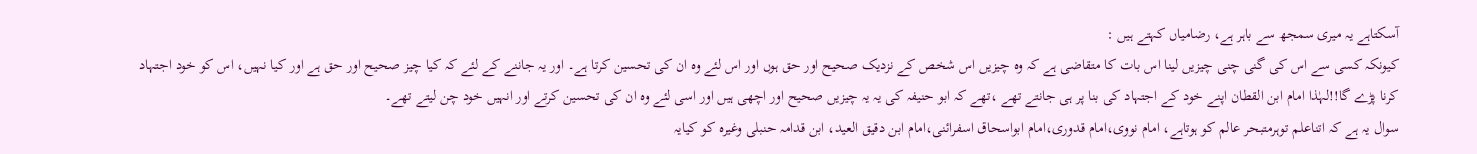آسکتاہے یہ میری سمجھ سے باہر ہے، رضامیاں کہتے ہیں :
کیونکہ کسی سے اس کی گنی چنی چیزیں لینا اس بات کا متقاضی ہے کہ وہ چیزیں اس شخص کے نزدیک صحیح اور حق ہوں اور اس لئے وہ ان کی تحسین کرتا ہے۔ اور یہ جاننے کے لئے کہ کیا چیز صحیح اور حق ہے اور کیا نہیں، اس کو خود اجتہاد کرنا پڑے گا!!لہٰذا امام ابن القطان اپنے خود کے اجتہاد کی بنا پر ہی جانتے تھے ،تھے کہ ابو حنیفہ کی یہ یہ چیزیں صحیح اور اچھی ہیں اور اسی لئے وہ ان کی تحسین کرتے اور انہیں خود چن لیتے تھے۔
سوال یہ ہے کہ اتناعلم توہرمتبحر عالم کو ہوتاہے، امام نووی،امام قدوری،امام ابواسحاق اسفرائنی،امام ابن دقیق العید، ابن قدامہ حنبلی وغیرہ کو کیایہ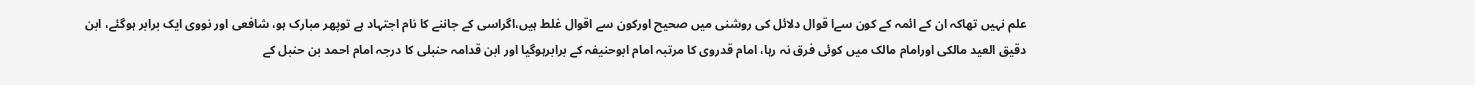علم نہیں تھاکہ ان کے ائمہ کے کون سےا قوال دلائل کی روشنی میں صحیح اورکون سے اقوال غلط ہیں،اگراسی کے جاننے کا نام اجتہاد ہے توپھر مبارک ہو، شافعی اور نووی ایک برابر ہوگئے، ابن دقیق العید مالکی اورامام مالک میں کوئی فرق نہ رہا، امام قدروی کا مرتبہ امام ابوحنیفہ کے برابرہوگیا اور ابن قدامہ حنبلی کا درجہ امام احمد بن حنبل کے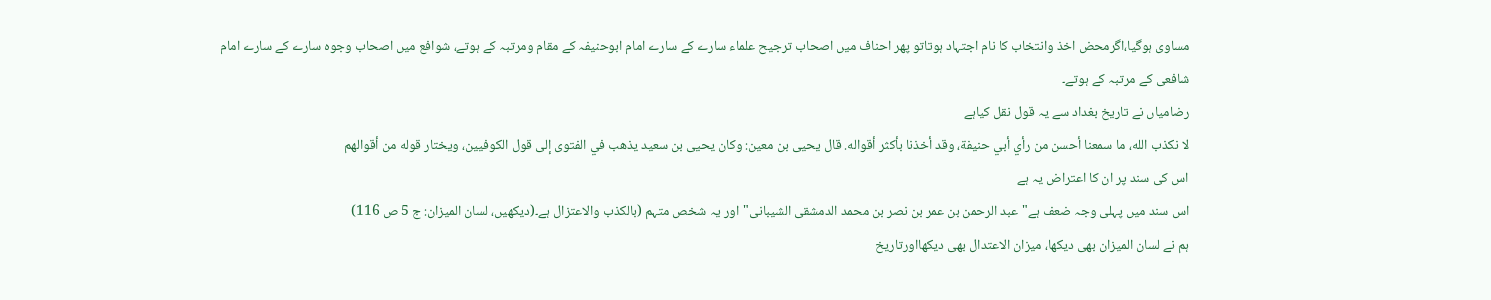مساوی ہوگیا،اگرمحض اخذ وانتخاب کا نام اجتہاد ہوتاتو پھر احناف میں اصحاب ترجیح علماء سارے کے سارے امام ابوحنیفہ کے مقام ومرتبہ کے ہوتے، شوافع میں اصحاب وجوہ سارے کے سارے امام شافعی کے مرتبہ کے ہوتے۔
رضامیاں نے تاریخ بغداد سے یہ قول نقل کیاہے
لا نكذب الله، ما سمعنا أحسن من رأي أبي حنيفة، وقد أخذنا بأكثر أقواله. قال يحيى بن معين: وكان يحيى بن سعيد يذهب في الفتوى إلى قول الكوفيين، ويختار قوله من أقوالهم
اس کی سند پر ان کا اعتراض یہ ہے
اس سند میں پہلی وجہ ضعف ہے"عبد الرحمن بن عمر بن نصر بن محمد الدمشقی الشیبانی"اور یہ شخص متہم (بالکذب والاعتزال ہے۔(دیکھیں، لسان المیزان: ج 5 ص 116)
ہم نے لسان المیزان بھی دیکھا، میزان الاعتدال بھی دیکھااورتاریخ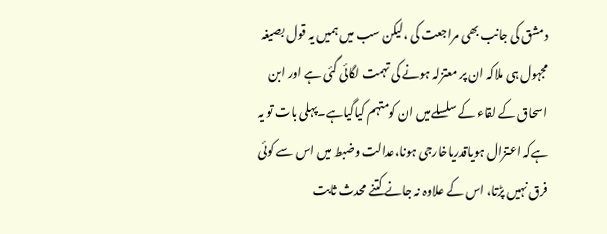دمشق کی جانب بھی مراجعت کی ،لیکن سب میں ہمیں یہ قول بصیغہ مجہول ہی ملاکہ ان پر معتزلہ ہونے کی تہمت لگائی گئی ہے اور ابن اسحاق کے لقاء کے سلسلےمیں ان کومتہم کیاگیاہے۔پہلی بات تو یہ ہےکہ اعتزال ہویاقدریاخارجی ہونا،عدالت وضبط میں اس سے کوئی فرق نہیں پڑتا، اس کے علاوہ نہ جانے کتنے محدث ثابت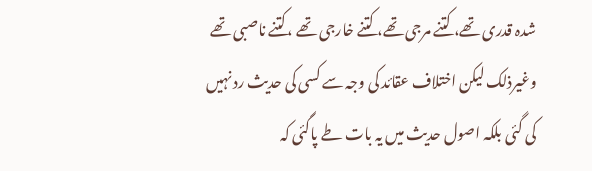شدہ قدری تھے، کتنے مرجی تھے، کتنے خارجی تھے ،کتنے ناصبی تھے وغیرذلک لیکن اختلاف عقائد کی وجہ سے کسی کی حدیث رد نہیں کی گئی بلکہ اصول حدیث میں یہ بات طے پاگئی کہ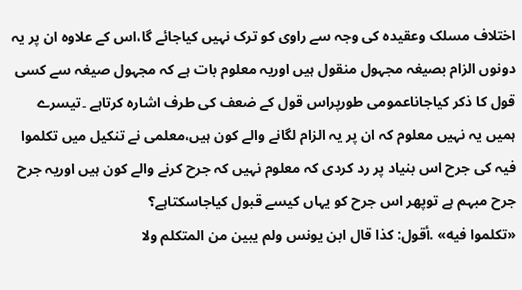اختلاف مسلک وعقیدہ کی وجہ سے راوی کو ترک نہیں کیاجائے گا،اس کے علاوہ ان پر یہ دونوں الزام بصیغہ مجہول منقول ہیں اوریہ معلوم بات ہے کہ مجہول صیغہ سے کسی قول کا ذکر کیاجاناعمومی طورپراس قول کے ضعف کی طرف اشارہ کرتاہے ۔تیسرے ہمیں یہ نہیں معلوم کہ ان پر یہ الزام لگانے والے کون ہیں،معلمی نے تنکیل میں تکلموا فیہ کی جرح اس بنیاد پر رد کردی کہ معلوم نہیں کہ جرح کرنے والے کون ہیں اوریہ جرح جرح مبہم ہے توپھر اس جرح کو یہاں کیسے قبول کیاجاسکتاہے؟
«تكلموا فيه» .أقول: كذا قال ابن يونس ولم يبين من المتكلم ولا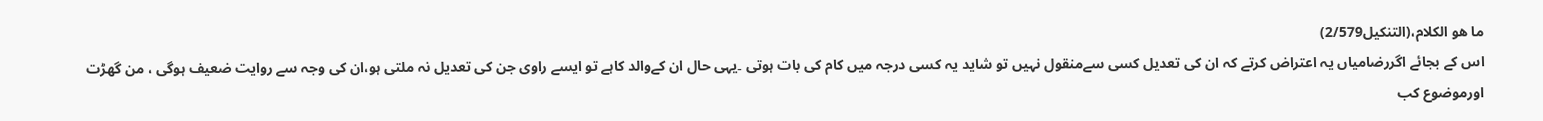ما هو الكلام،(التنکیل2/579)
اس کے بجائے اگررضامیاں یہ اعتراض کرتے کہ ان کی تعدیل کسی سےمنقول نہیں تو شاید یہ کسی درجہ میں کام کی بات ہوتی ۔یہی حال ان کےوالد کاہے تو ایسے راوی جن کی تعدیل نہ ملتی ہو،ان کی وجہ سے روایت ضعیف ہوگی ، من گھڑت اورموضوع کب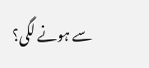سے ہونے لگی؟